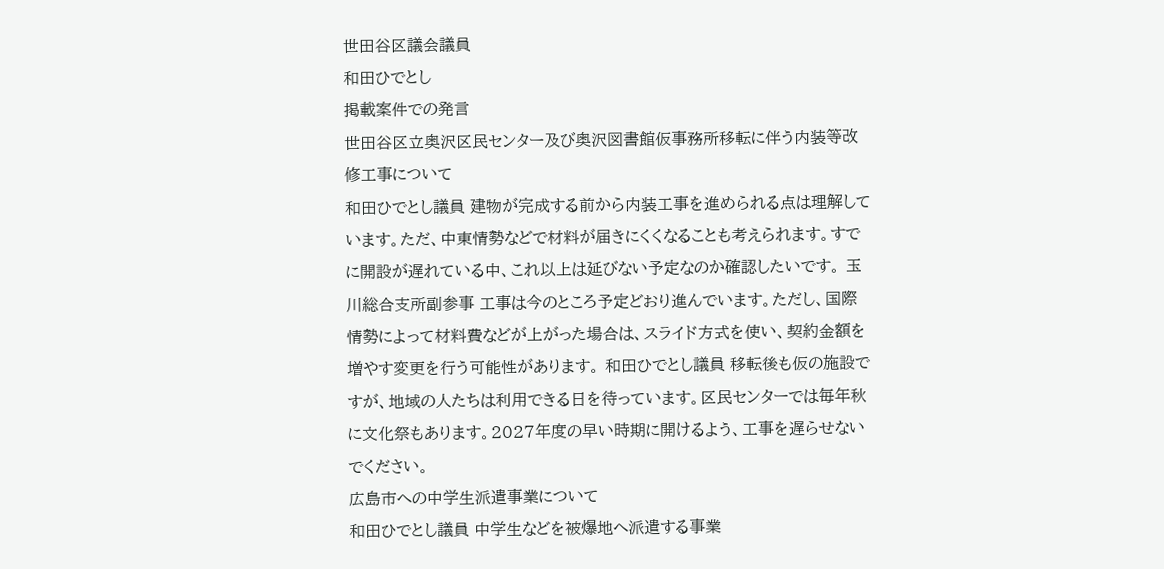世田谷区議会議員
和田ひでとし
掲載案件での発言
世田谷区立奥沢区民センター及び奥沢図書館仮事務所移転に伴う内装等改修工事について
和田ひでとし議員 建物が完成する前から内装工事を進められる点は理解しています。ただ、中東情勢などで材料が届きにくくなることも考えられます。すでに開設が遅れている中、これ以上は延びない予定なのか確認したいです。 玉川総合支所副参事 工事は今のところ予定どおり進んでいます。ただし、国際情勢によって材料費などが上がった場合は、スライド方式を使い、契約金額を増やす変更を行う可能性があります。 和田ひでとし議員 移転後も仮の施設ですが、地域の人たちは利用できる日を待っています。区民センターでは毎年秋に文化祭もあります。2027年度の早い時期に開けるよう、工事を遅らせないでください。
広島市への中学生派遣事業について
和田ひでとし議員 中学生などを被爆地へ派遣する事業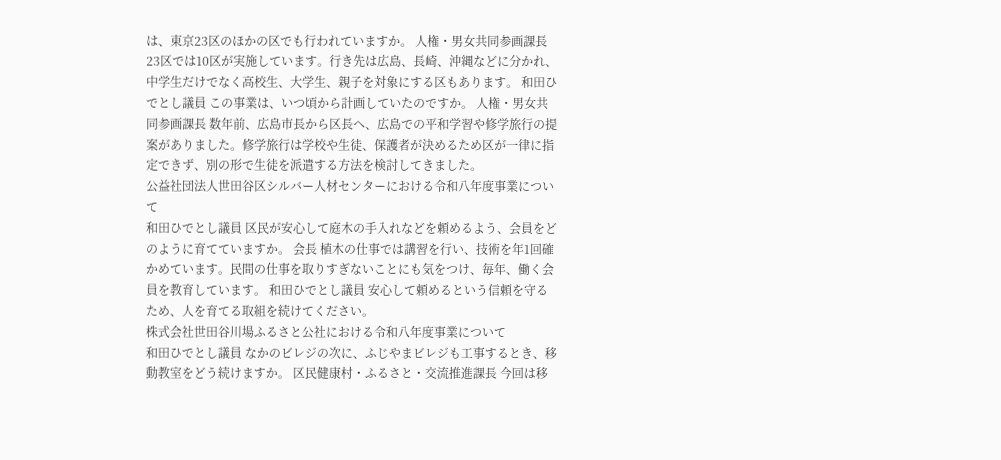は、東京23区のほかの区でも行われていますか。 人権・男女共同参画課長 23区では10区が実施しています。行き先は広島、長崎、沖縄などに分かれ、中学生だけでなく高校生、大学生、親子を対象にする区もあります。 和田ひでとし議員 この事業は、いつ頃から計画していたのですか。 人権・男女共同参画課長 数年前、広島市長から区長へ、広島での平和学習や修学旅行の提案がありました。修学旅行は学校や生徒、保護者が決めるため区が一律に指定できず、別の形で生徒を派遣する方法を検討してきました。
公益社団法人世田谷区シルバー人材センターにおける令和八年度事業について
和田ひでとし議員 区民が安心して庭木の手入れなどを頼めるよう、会員をどのように育てていますか。 会長 植木の仕事では講習を行い、技術を年1回確かめています。民間の仕事を取りすぎないことにも気をつけ、毎年、働く会員を教育しています。 和田ひでとし議員 安心して頼めるという信頼を守るため、人を育てる取組を続けてください。
株式会社世田谷川場ふるさと公社における令和八年度事業について
和田ひでとし議員 なかのビレジの次に、ふじやまビレジも工事するとき、移動教室をどう続けますか。 区民健康村・ふるさと・交流推進課長 今回は移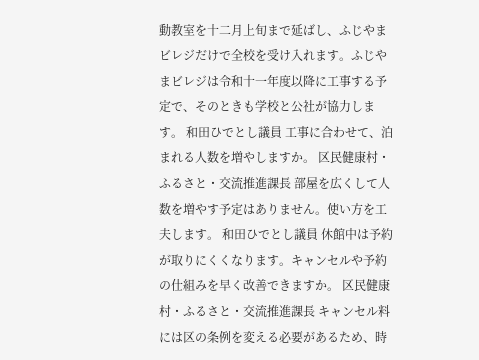動教室を十二月上旬まで延ばし、ふじやまビレジだけで全校を受け入れます。ふじやまビレジは令和十一年度以降に工事する予定で、そのときも学校と公社が協力します。 和田ひでとし議員 工事に合わせて、泊まれる人数を増やしますか。 区民健康村・ふるさと・交流推進課長 部屋を広くして人数を増やす予定はありません。使い方を工夫します。 和田ひでとし議員 休館中は予約が取りにくくなります。キャンセルや予約の仕組みを早く改善できますか。 区民健康村・ふるさと・交流推進課長 キャンセル料には区の条例を変える必要があるため、時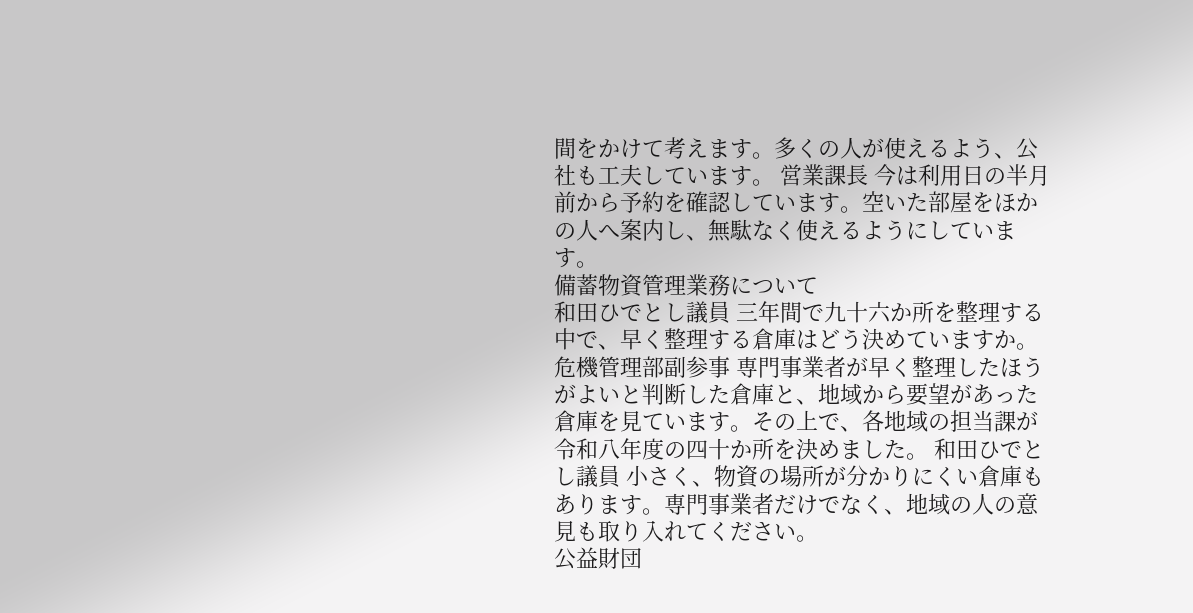間をかけて考えます。多くの人が使えるよう、公社も工夫しています。 営業課長 今は利用日の半月前から予約を確認しています。空いた部屋をほかの人へ案内し、無駄なく使えるようにしています。
備蓄物資管理業務について
和田ひでとし議員 三年間で九十六か所を整理する中で、早く整理する倉庫はどう決めていますか。 危機管理部副参事 専門事業者が早く整理したほうがよいと判断した倉庫と、地域から要望があった倉庫を見ています。その上で、各地域の担当課が令和八年度の四十か所を決めました。 和田ひでとし議員 小さく、物資の場所が分かりにくい倉庫もあります。専門事業者だけでなく、地域の人の意見も取り入れてください。
公益財団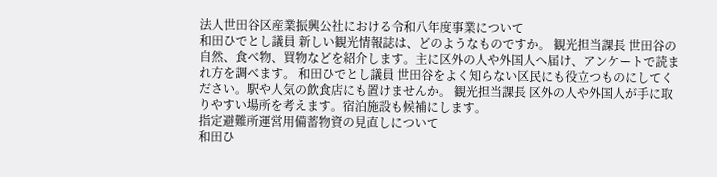法人世田谷区産業振興公社における令和八年度事業について
和田ひでとし議員 新しい観光情報誌は、どのようなものですか。 観光担当課長 世田谷の自然、食べ物、買物などを紹介します。主に区外の人や外国人へ届け、アンケートで読まれ方を調べます。 和田ひでとし議員 世田谷をよく知らない区民にも役立つものにしてください。駅や人気の飲食店にも置けませんか。 観光担当課長 区外の人や外国人が手に取りやすい場所を考えます。宿泊施設も候補にします。
指定避難所運営用備蓄物資の見直しについて
和田ひ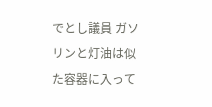でとし議員 ガソリンと灯油は似た容器に入って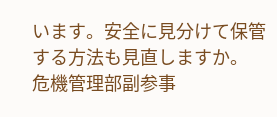います。安全に見分けて保管する方法も見直しますか。 危機管理部副参事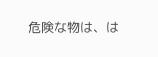危険な物は、は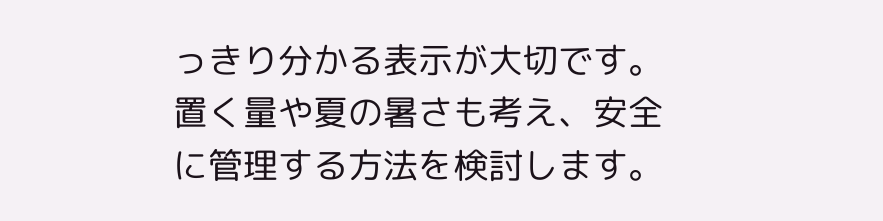っきり分かる表示が大切です。置く量や夏の暑さも考え、安全に管理する方法を検討します。